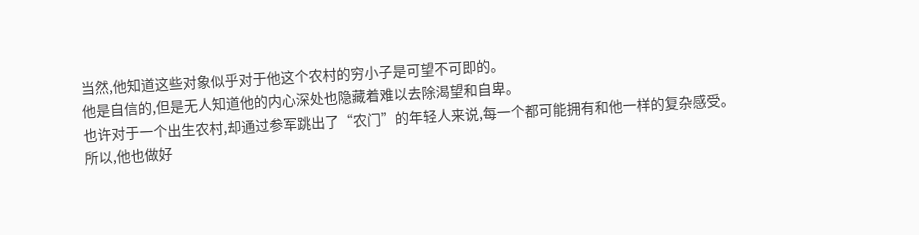当然,他知道这些对象似乎对于他这个农村的穷小子是可望不可即的。
他是自信的,但是无人知道他的内心深处也隐藏着难以去除渴望和自卑。
也许对于一个出生农村,却通过参军跳出了“农门”的年轻人来说,每一个都可能拥有和他一样的复杂感受。
所以,他也做好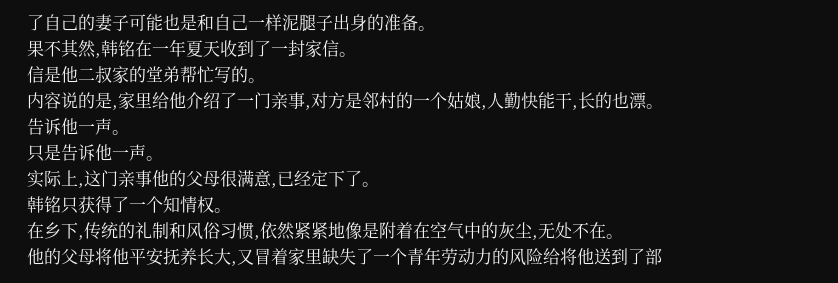了自己的妻子可能也是和自己一样泥腿子出身的准备。
果不其然,韩铭在一年夏天收到了一封家信。
信是他二叔家的堂弟帮忙写的。
内容说的是,家里给他介绍了一门亲事,对方是邻村的一个姑娘,人勤快能干,长的也漂。
告诉他一声。
只是告诉他一声。
实际上,这门亲事他的父母很满意,已经定下了。
韩铭只获得了一个知情权。
在乡下,传统的礼制和风俗习惯,依然紧紧地像是附着在空气中的灰尘,无处不在。
他的父母将他平安抚养长大,又冒着家里缺失了一个青年劳动力的风险给将他送到了部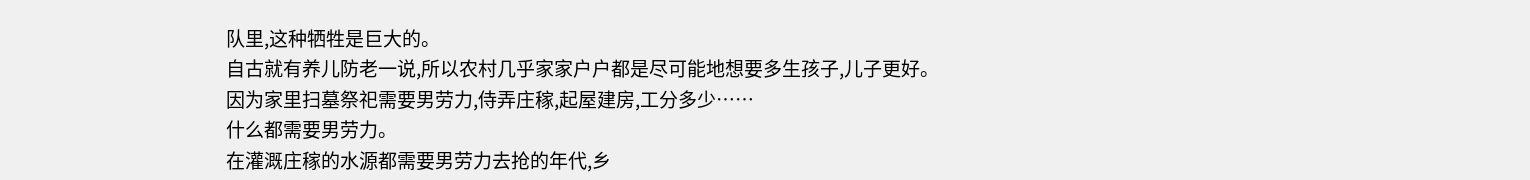队里,这种牺牲是巨大的。
自古就有养儿防老一说,所以农村几乎家家户户都是尽可能地想要多生孩子,儿子更好。
因为家里扫墓祭祀需要男劳力,侍弄庄稼,起屋建房,工分多少……
什么都需要男劳力。
在灌溉庄稼的水源都需要男劳力去抢的年代,乡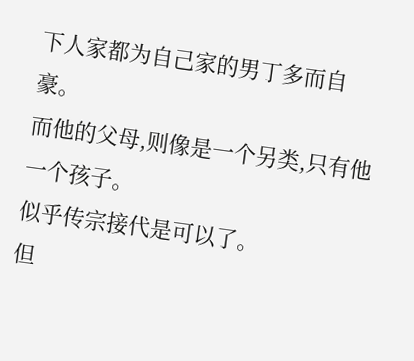下人家都为自己家的男丁多而自豪。
而他的父母,则像是一个另类,只有他一个孩子。
似乎传宗接代是可以了。
但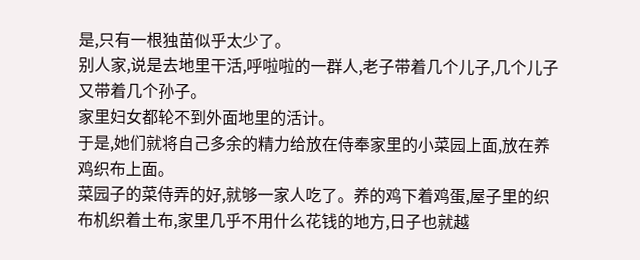是,只有一根独苗似乎太少了。
别人家,说是去地里干活,呼啦啦的一群人,老子带着几个儿子,几个儿子又带着几个孙子。
家里妇女都轮不到外面地里的活计。
于是,她们就将自己多余的精力给放在侍奉家里的小菜园上面,放在养鸡织布上面。
菜园子的菜侍弄的好,就够一家人吃了。养的鸡下着鸡蛋,屋子里的织布机织着土布,家里几乎不用什么花钱的地方,日子也就越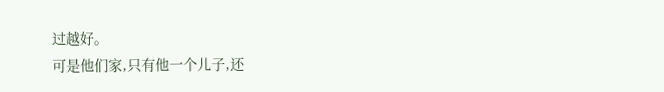过越好。
可是他们家,只有他一个儿子,还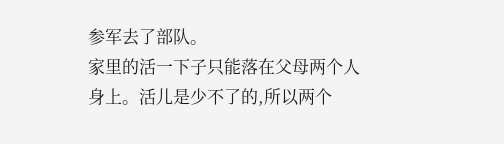参军去了部队。
家里的活一下子只能落在父母两个人身上。活儿是少不了的,所以两个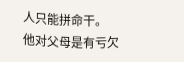人只能拼命干。
他对父母是有亏欠